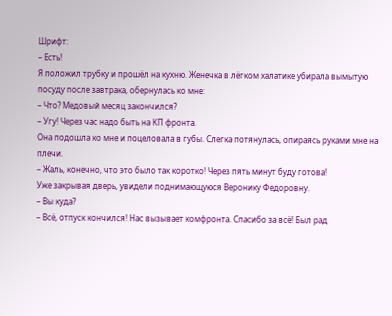Шрифт:
– Есть!
Я положил трубку и прошёл на кухню. Женечка в лёгком халатике убирала вымытую посуду после завтрака, обернулась ко мне:
– Что? Медовый месяц закончился?
– Угу! Через час надо быть на КП фронта.
Она подошла ко мне и поцеловала в губы. Слегка потянулась, опираясь руками мне на плечи.
– Жаль, конечно, что это было так коротко! Через пять минут буду готова!
Уже закрывая дверь, увидели поднимающуюся Веронику Федоровну.
– Вы куда?
– Всё, отпуск кончился! Нас вызывает комфронта. Спасибо за всё! Был рад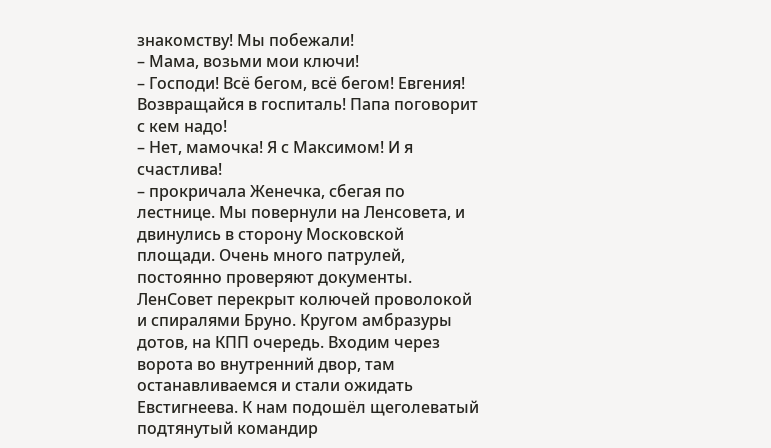знакомству! Мы побежали!
– Мама, возьми мои ключи!
– Господи! Всё бегом, всё бегом! Евгения! Возвращайся в госпиталь! Папа поговорит с кем надо!
– Нет, мамочка! Я с Максимом! И я счастлива!
– прокричала Женечка, сбегая по лестнице. Мы повернули на Ленсовета, и двинулись в сторону Московской площади. Очень много патрулей, постоянно проверяют документы. ЛенСовет перекрыт колючей проволокой и спиралями Бруно. Кругом амбразуры дотов, на КПП очередь. Входим через ворота во внутренний двор, там останавливаемся и стали ожидать Евстигнеева. К нам подошёл щеголеватый подтянутый командир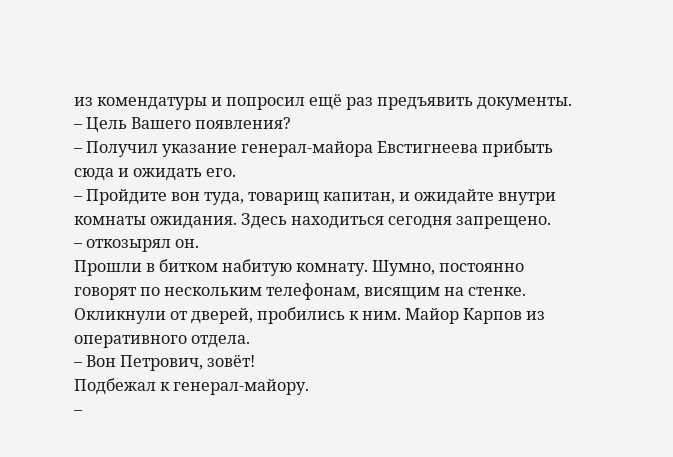из комендатуры и попросил ещё раз предъявить документы.
– Цель Вашего появления?
– Получил указание генерал-майора Евстигнеева прибыть сюда и ожидать его.
– Пройдите вон туда, товарищ капитан, и ожидайте внутри комнаты ожидания. Здесь находиться сегодня запрещено.
– откозырял он.
Прошли в битком набитую комнату. Шумно, постоянно говорят по нескольким телефонам, висящим на стенке. Окликнули от дверей, пробились к ним. Майор Карпов из оперативного отдела.
– Вон Петрович, зовёт!
Подбежал к генерал-майору.
–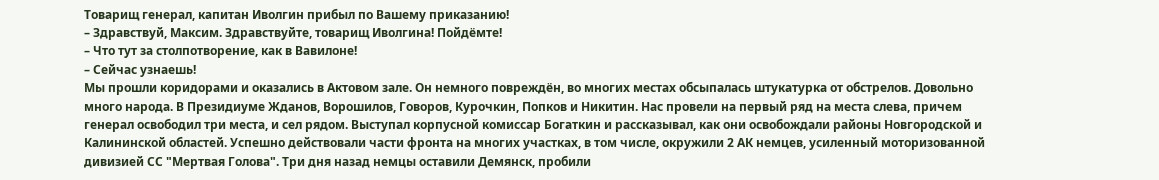Товарищ генерал, капитан Иволгин прибыл по Вашему приказанию!
– Здравствуй, Максим. Здравствуйте, товарищ Иволгина! Пойдёмте!
– Что тут за столпотворение, как в Вавилоне!
– Сейчас узнаешь!
Мы прошли коридорами и оказались в Актовом зале. Он немного повреждён, во многих местах обсыпалась штукатурка от обстрелов. Довольно много народа. В Президиуме Жданов, Ворошилов, Говоров, Курочкин, Попков и Никитин. Нас провели на первый ряд на места слева, причем генерал освободил три места, и сел рядом. Выступал корпусной комиссар Богаткин и рассказывал, как они освобождали районы Новгородской и Калининской областей. Успешно действовали части фронта на многих участках, в том числе, окружили 2 АК немцев, усиленный моторизованной дивизией СС "Мертвая Голова". Три дня назад немцы оставили Демянск, пробили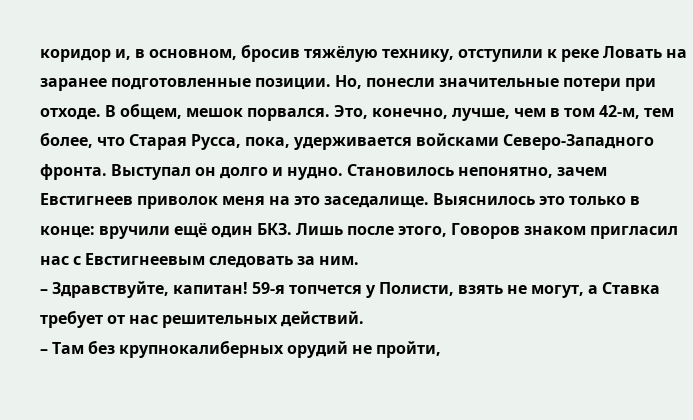коридор и, в основном, бросив тяжёлую технику, отступили к реке Ловать на заранее подготовленные позиции. Но, понесли значительные потери при отходе. В общем, мешок порвался. Это, конечно, лучше, чем в том 42-м, тем более, что Старая Русса, пока, удерживается войсками Северо-Западного фронта. Выступал он долго и нудно. Становилось непонятно, зачем Евстигнеев приволок меня на это заседалище. Выяснилось это только в конце: вручили ещё один БКЗ. Лишь после этого, Говоров знаком пригласил нас с Евстигнеевым следовать за ним.
– Здравствуйте, капитан! 59-я топчется у Полисти, взять не могут, а Ставка требует от нас решительных действий.
– Там без крупнокалиберных орудий не пройти,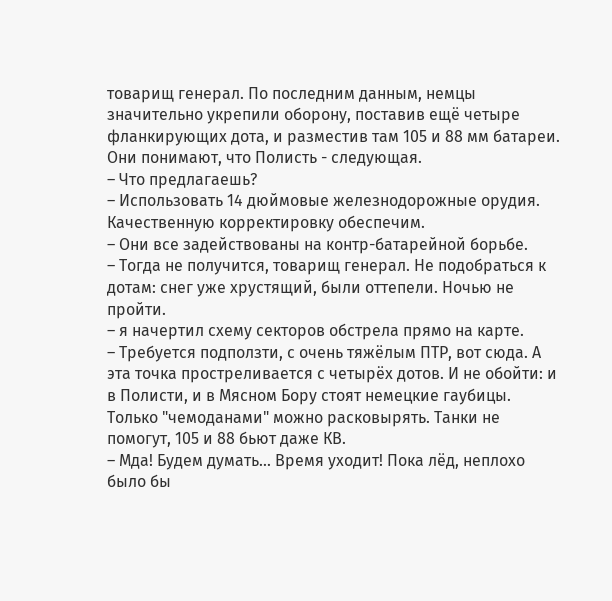товарищ генерал. По последним данным, немцы значительно укрепили оборону, поставив ещё четыре фланкирующих дота, и разместив там 105 и 88 мм батареи. Они понимают, что Полисть - следующая.
– Что предлагаешь?
– Использовать 14 дюймовые железнодорожные орудия. Качественную корректировку обеспечим.
– Они все задействованы на контр-батарейной борьбе.
– Тогда не получится, товарищ генерал. Не подобраться к дотам: снег уже хрустящий, были оттепели. Ночью не пройти.
– я начертил схему секторов обстрела прямо на карте.
– Требуется подползти, с очень тяжёлым ПТР, вот сюда. А эта точка простреливается с четырёх дотов. И не обойти: и в Полисти, и в Мясном Бору стоят немецкие гаубицы. Только "чемоданами" можно расковырять. Танки не помогут, 105 и 88 бьют даже КВ.
– Мда! Будем думать... Время уходит! Пока лёд, неплохо было бы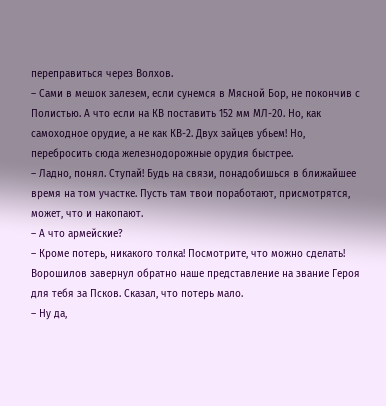переправиться через Волхов.
– Сами в мешок залезем, если сунемся в Мясной Бор, не покончив с Полистью. А что если на КВ поставить 152 мм МЛ-20. Но, как самоходное орудие, а не как КВ-2. Двух зайцев убьем! Но, перебросить сюда железнодорожные орудия быстрее.
– Ладно, понял. Ступай! Будь на связи, понадобишься в ближайшее время на том участке. Пусть там твои поработают, присмотрятся, может, что и накопают.
– А что армейские?
– Кроме потерь, никакого толка! Посмотрите, что можно сделать! Ворошилов завернул обратно наше представление на звание Героя для тебя за Псков. Сказал, что потерь мало.
– Ну да,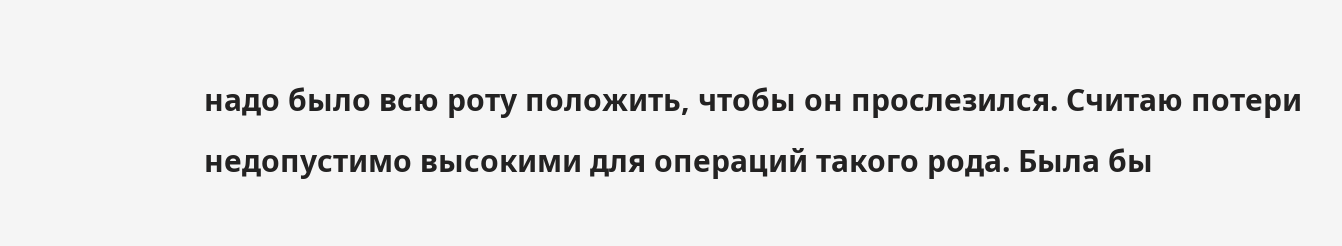надо было всю роту положить, чтобы он прослезился. Считаю потери недопустимо высокими для операций такого рода. Была бы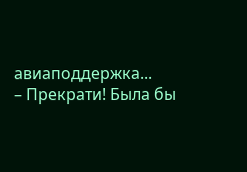авиаподдержка...
– Прекрати! Была бы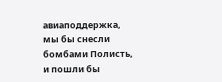авиаподдержка, мы бы снесли бомбами Полисть, и пошли бы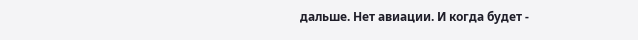дальше. Нет авиации. И когда будет -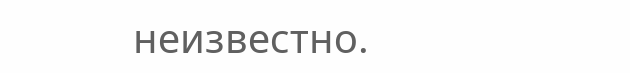неизвестно.